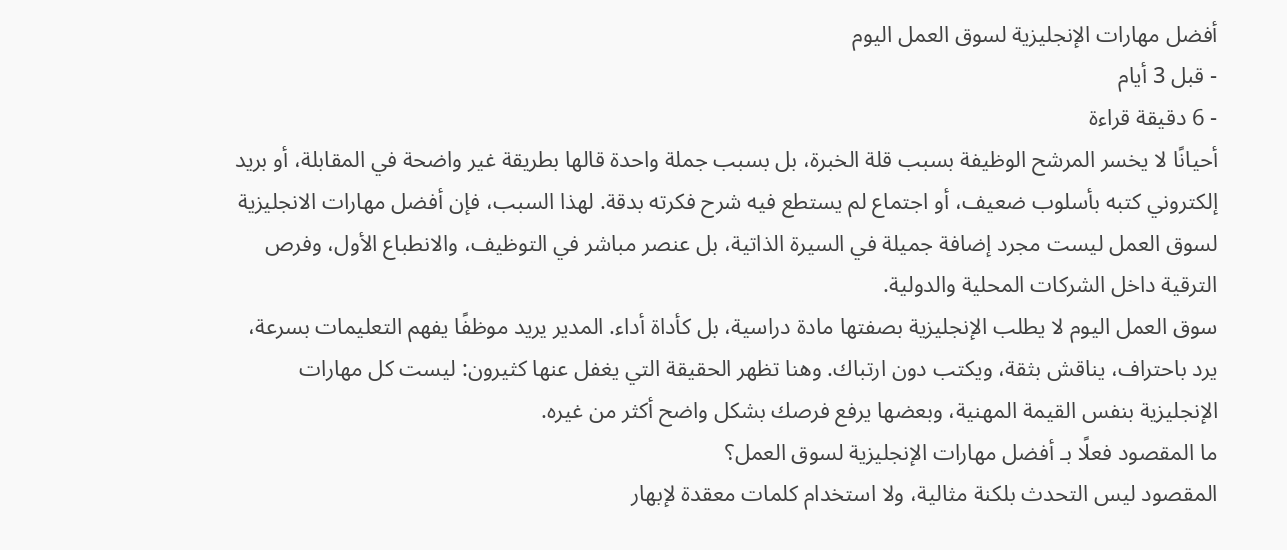أفضل مهارات الإنجليزية لسوق العمل اليوم
- قبل 3 أيام
- 6 دقيقة قراءة
أحيانًا لا يخسر المرشح الوظيفة بسبب قلة الخبرة، بل بسبب جملة واحدة قالها بطريقة غير واضحة في المقابلة، أو بريد إلكتروني كتبه بأسلوب ضعيف، أو اجتماع لم يستطع فيه شرح فكرته بدقة. لهذا السبب، فإن أفضل مهارات الانجليزية لسوق العمل ليست مجرد إضافة جميلة في السيرة الذاتية، بل عنصر مباشر في التوظيف، والانطباع الأول، وفرص الترقية داخل الشركات المحلية والدولية.
سوق العمل اليوم لا يطلب الإنجليزية بصفتها مادة دراسية، بل كأداة أداء. المدير يريد موظفًا يفهم التعليمات بسرعة، يرد باحتراف، يناقش بثقة، ويكتب دون ارتباك. وهنا تظهر الحقيقة التي يغفل عنها كثيرون: ليست كل مهارات الإنجليزية بنفس القيمة المهنية، وبعضها يرفع فرصك بشكل واضح أكثر من غيره.
ما المقصود فعلًا بـ أفضل مهارات الإنجليزية لسوق العمل؟
المقصود ليس التحدث بلكنة مثالية، ولا استخدام كلمات معقدة لإبهار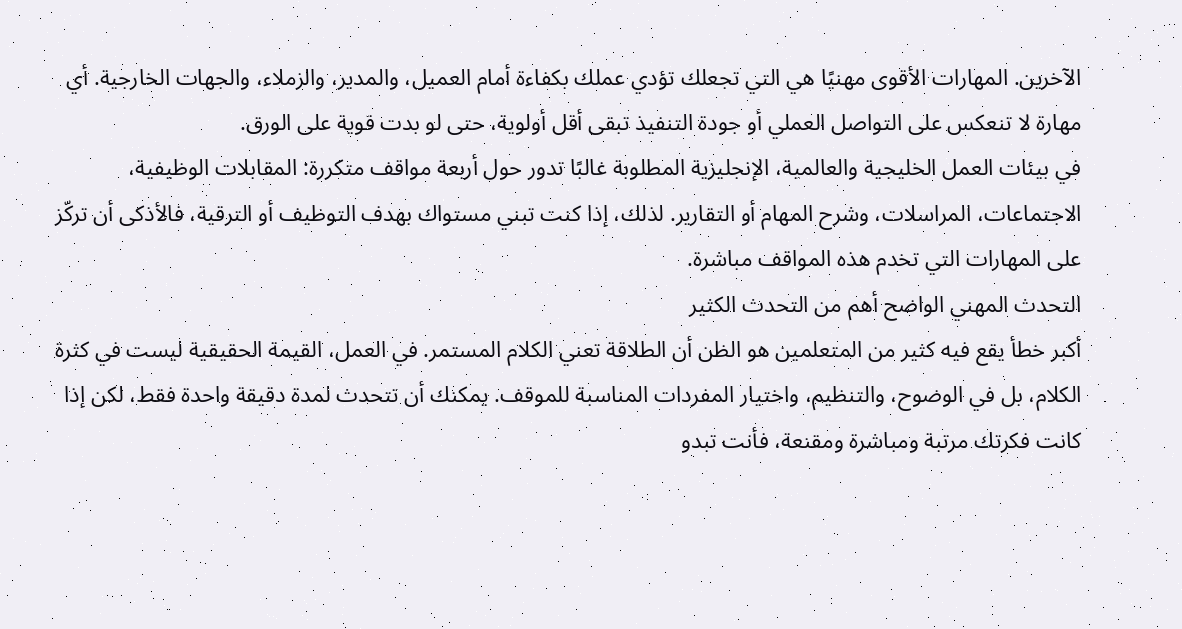الآخرين. المهارات الأقوى مهنيًا هي التي تجعلك تؤدي عملك بكفاءة أمام العميل، والمدير، والزملاء، والجهات الخارجية. أي مهارة لا تنعكس على التواصل العملي أو جودة التنفيذ تبقى أقل أولوية، حتى لو بدت قوية على الورق.
في بيئات العمل الخليجية والعالمية، الإنجليزية المطلوبة غالبًا تدور حول أربعة مواقف متكررة: المقابلات الوظيفية، الاجتماعات، المراسلات، وشرح المهام أو التقارير. لذلك، إذا كنت تبني مستواك بهدف التوظيف أو الترقية، فالأذكى أن تركّز على المهارات التي تخدم هذه المواقف مباشرة.
التحدث المهني الواضح أهم من التحدث الكثير
أكبر خطأ يقع فيه كثير من المتعلمين هو الظن أن الطلاقة تعني الكلام المستمر. في العمل، القيمة الحقيقية ليست في كثرة الكلام، بل في الوضوح، والتنظيم، واختيار المفردات المناسبة للموقف. يمكنك أن تتحدث لمدة دقيقة واحدة فقط، لكن إذا كانت فكرتك مرتبة ومباشرة ومقنعة، فأنت تبدو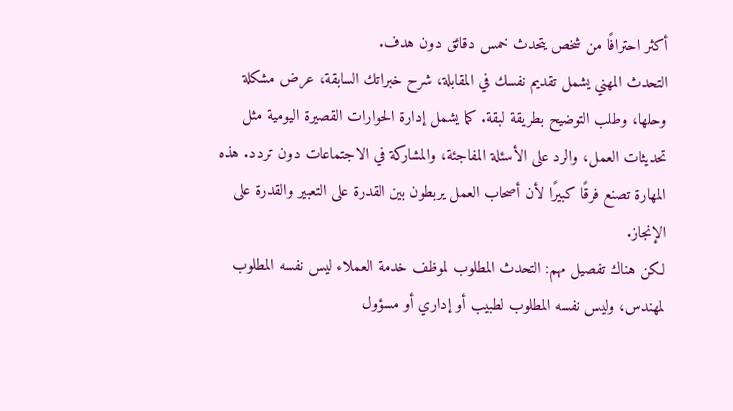أكثر احترافًا من شخص يتحدث خمس دقائق دون هدف.
التحدث المهني يشمل تقديم نفسك في المقابلة، شرح خبراتك السابقة، عرض مشكلة وحلها، وطلب التوضيح بطريقة لبقة. كما يشمل إدارة الحوارات القصيرة اليومية مثل تحديثات العمل، والرد على الأسئلة المفاجئة، والمشاركة في الاجتماعات دون تردد. هذه المهارة تصنع فرقًا كبيرًا لأن أصحاب العمل يربطون بين القدرة على التعبير والقدرة على الإنجاز.
لكن هناك تفصيل مهم: التحدث المطلوب لموظف خدمة العملاء ليس نفسه المطلوب لمهندس، وليس نفسه المطلوب لطبيب أو إداري أو مسؤول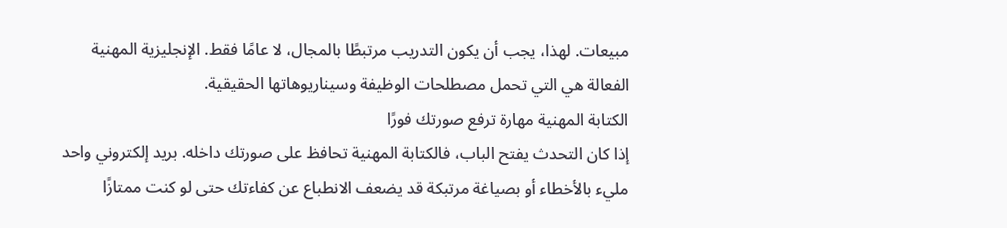مبيعات. لهذا، يجب أن يكون التدريب مرتبطًا بالمجال، لا عامًا فقط. الإنجليزية المهنية الفعالة هي التي تحمل مصطلحات الوظيفة وسيناريوهاتها الحقيقية.
الكتابة المهنية مهارة ترفع صورتك فورًا
إذا كان التحدث يفتح الباب، فالكتابة المهنية تحافظ على صورتك داخله. بريد إلكتروني واحد مليء بالأخطاء أو بصياغة مرتبكة قد يضعف الانطباع عن كفاءتك حتى لو كنت ممتازًا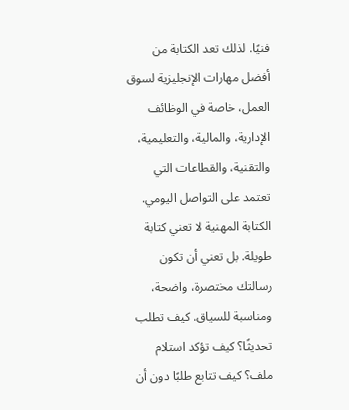فنيًا. لذلك تعد الكتابة من أفضل مهارات الإنجليزية لسوق العمل، خاصة في الوظائف الإدارية، والمالية، والتعليمية، والتقنية، والقطاعات التي تعتمد على التواصل اليومي.
الكتابة المهنية لا تعني كتابة طويلة. بل تعني أن تكون رسالتك مختصرة، واضحة، ومناسبة للسياق. كيف تطلب تحديثًا؟ كيف تؤكد استلام ملف؟ كيف تتابع طلبًا دون أن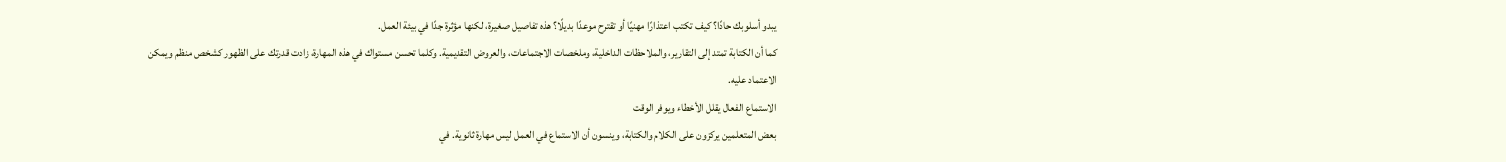يبدو أسلوبك حادًا؟ كيف تكتب اعتذارًا مهنيًا أو تقترح موعدًا بديلًا؟ هذه تفاصيل صغيرة، لكنها مؤثرة جدًا في بيئة العمل.
كما أن الكتابة تمتد إلى التقارير، والملاحظات الداخلية، وملخصات الاجتماعات، والعروض التقديمية. وكلما تحسن مستواك في هذه المهارة، زادت قدرتك على الظهور كشخص منظم ويمكن الاعتماد عليه.
الاستماع الفعال يقلل الأخطاء ويوفر الوقت
بعض المتعلمين يركزون على الكلام والكتابة، وينسون أن الاستماع في العمل ليس مهارة ثانوية. في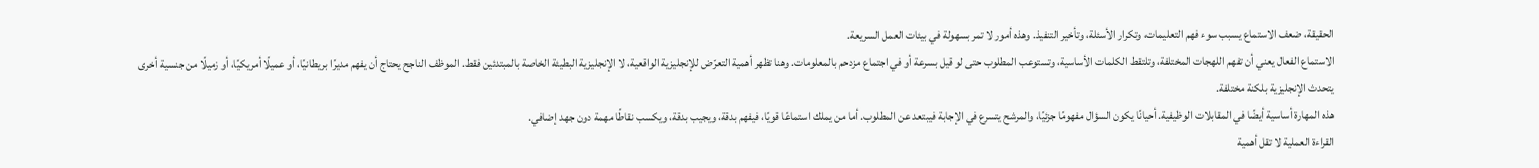الحقيقة، ضعف الاستماع يسبب سوء فهم التعليمات، وتكرار الأسئلة، وتأخير التنفيذ. وهذه أمور لا تمر بسهولة في بيئات العمل السريعة.
الاستماع الفعال يعني أن تفهم اللهجات المختلفة، وتلتقط الكلمات الأساسية، وتستوعب المطلوب حتى لو قيل بسرعة أو في اجتماع مزدحم بالمعلومات. وهنا تظهر أهمية التعرّض للإنجليزية الواقعية، لا الإنجليزية البطيئة الخاصة بالمبتدئين فقط. الموظف الناجح يحتاج أن يفهم مديرًا بريطانيًا، أو عميلًا أمريكيًا، أو زميلًا من جنسية أخرى يتحدث الإنجليزية بلكنة مختلفة.
هذه المهارة أساسية أيضًا في المقابلات الوظيفية. أحيانًا يكون السؤال مفهومًا جزئيًا، والمرشح يتسرع في الإجابة فيبتعد عن المطلوب. أما من يملك استماعًا قويًا، فيفهم بدقة، ويجيب بدقة، ويكسب نقاطًا مهمة دون جهد إضافي.
القراءة العملية لا تقل أهمية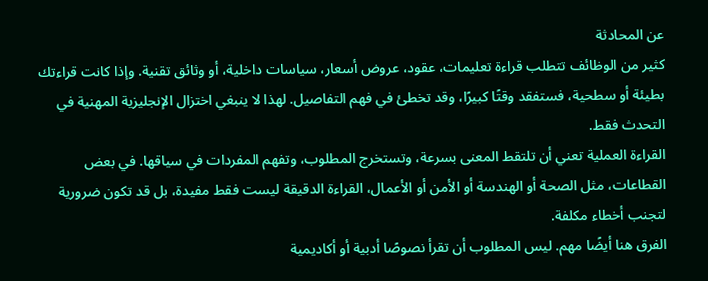عن المحادثة
كثير من الوظائف تتطلب قراءة تعليمات، عقود، عروض أسعار، سياسات داخلية، أو وثائق تقنية. وإذا كانت قراءتك بطيئة أو سطحية، فستفقد وقتًا كبيرًا، وقد تخطئ في فهم التفاصيل. لهذا لا ينبغي اختزال الإنجليزية المهنية في التحدث فقط.
القراءة العملية تعني أن تلتقط المعنى بسرعة، وتستخرج المطلوب، وتفهم المفردات في سياقها. في بعض القطاعات، مثل الصحة أو الهندسة أو الأمن أو الأعمال، القراءة الدقيقة ليست فقط مفيدة، بل قد تكون ضرورية لتجنب أخطاء مكلفة.
الفرق هنا أيضًا مهم. ليس المطلوب أن تقرأ نصوصًا أدبية أو أكاديمية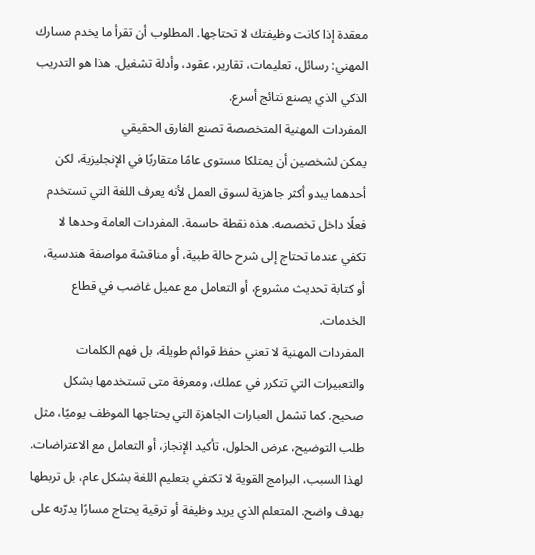معقدة إذا كانت وظيفتك لا تحتاجها. المطلوب أن تقرأ ما يخدم مسارك المهني: رسائل، تعليمات، تقارير، عقود، وأدلة تشغيل. هذا هو التدريب الذكي الذي يصنع نتائج أسرع.
المفردات المهنية المتخصصة تصنع الفارق الحقيقي
يمكن لشخصين أن يمتلكا مستوى عامًا متقاربًا في الإنجليزية، لكن أحدهما يبدو أكثر جاهزية لسوق العمل لأنه يعرف اللغة التي تستخدم فعلًا داخل تخصصه. هذه نقطة حاسمة. المفردات العامة وحدها لا تكفي عندما تحتاج إلى شرح حالة طبية، أو مناقشة مواصفة هندسية، أو كتابة تحديث مشروع، أو التعامل مع عميل غاضب في قطاع الخدمات.
المفردات المهنية لا تعني حفظ قوائم طويلة، بل فهم الكلمات والتعبيرات التي تتكرر في عملك، ومعرفة متى تستخدمها بشكل صحيح. كما تشمل العبارات الجاهزة التي يحتاجها الموظف يوميًا، مثل طلب التوضيح، عرض الحلول، تأكيد الإنجاز، أو التعامل مع الاعتراضات.
لهذا السبب، البرامج القوية لا تكتفي بتعليم اللغة بشكل عام، بل تربطها بهدف واضح. المتعلم الذي يريد وظيفة أو ترقية يحتاج مسارًا يدرّبه على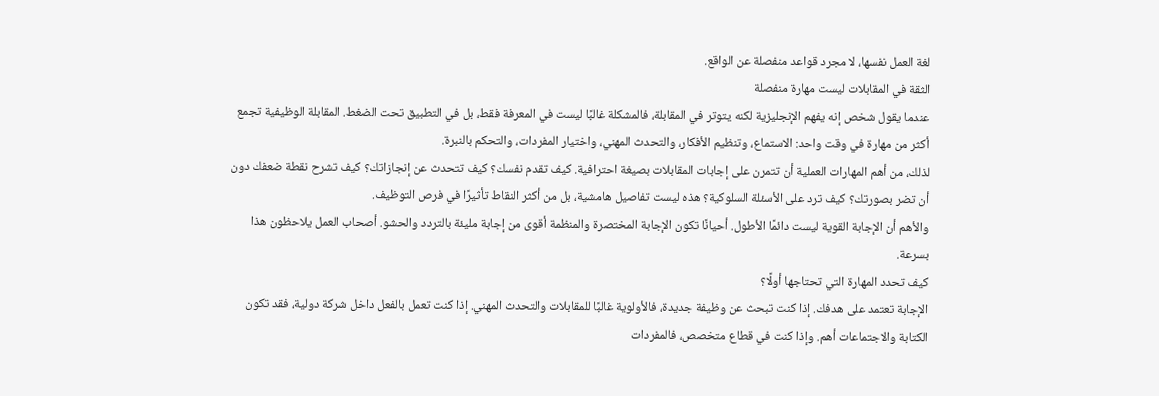لغة العمل نفسها، لا مجرد قواعد منفصلة عن الواقع.
الثقة في المقابلات ليست مهارة منفصلة
عندما يقول شخص إنه يفهم الإنجليزية لكنه يتوتر في المقابلة، فالمشكلة غالبًا ليست في المعرفة فقط، بل في التطبيق تحت الضغط. المقابلة الوظيفية تجمع أكثر من مهارة في وقت واحد: الاستماع، وتنظيم الأفكار، والتحدث المهني، واختيار المفردات، والتحكم بالنبرة.
لذلك، من أهم المهارات العملية أن تتمرن على إجابات المقابلات بصيغة احترافية. كيف تقدم نفسك؟ كيف تتحدث عن إنجازاتك؟ كيف تشرح نقطة ضعفك دون أن تضر بصورتك؟ كيف ترد على الأسئلة السلوكية؟ هذه ليست تفاصيل هامشية، بل من أكثر النقاط تأثيرًا في فرص التوظيف.
والأهم أن الإجابة القوية ليست دائمًا الأطول. أحيانًا تكون الإجابة المختصرة والمنظمة أقوى من إجابة مليئة بالتردد والحشو. أصحاب العمل يلاحظون هذا بسرعة.
كيف تحدد المهارة التي تحتاجها أولًا؟
الإجابة تعتمد على هدفك. إذا كنت تبحث عن وظيفة جديدة، فالأولوية غالبًا للمقابلات والتحدث المهني. إذا كنت تعمل بالفعل داخل شركة دولية، فقد تكون الكتابة والاجتماعات أهم. وإذا كنت في قطاع متخصص، فالمفردات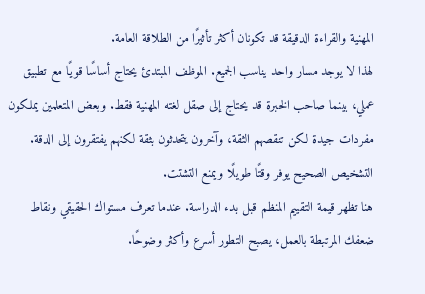المهنية والقراءة الدقيقة قد تكونان أكثر تأثيرًا من الطلاقة العامة.
لهذا لا يوجد مسار واحد يناسب الجميع. الموظف المبتدئ يحتاج أساسًا قويًا مع تطبيق عملي، بينما صاحب الخبرة قد يحتاج إلى صقل لغته المهنية فقط. وبعض المتعلمين يملكون مفردات جيدة لكن تنقصهم الثقة، وآخرون يتحدثون بثقة لكنهم يفتقرون إلى الدقة. التشخيص الصحيح يوفر وقتًا طويلًا ويمنع التشتت.
هنا تظهر قيمة التقييم المنظم قبل بدء الدراسة. عندما تعرف مستواك الحقيقي ونقاط ضعفك المرتبطة بالعمل، يصبح التطور أسرع وأكثر وضوحًا.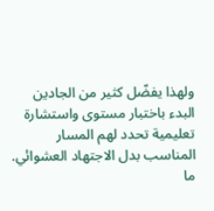ولهذا يفضّل كثير من الجادين البدء باختبار مستوى واستشارة تعليمية تحدد لهم المسار المناسب بدل الاجتهاد العشوائي.
ما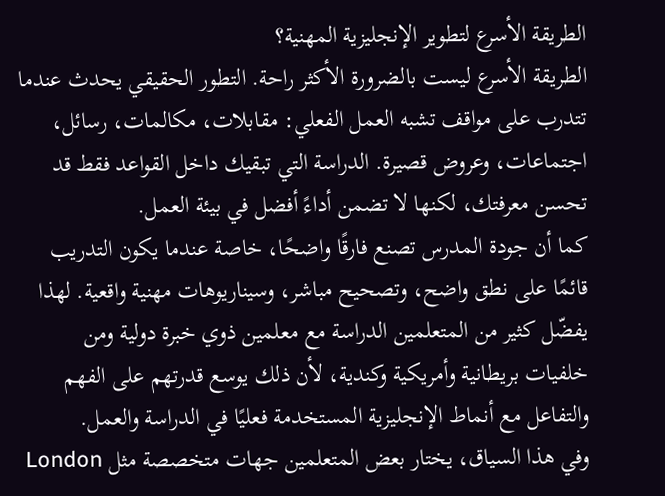الطريقة الأسرع لتطوير الإنجليزية المهنية؟
الطريقة الأسرع ليست بالضرورة الأكثر راحة. التطور الحقيقي يحدث عندما تتدرب على مواقف تشبه العمل الفعلي: مقابلات، مكالمات، رسائل، اجتماعات، وعروض قصيرة. الدراسة التي تبقيك داخل القواعد فقط قد تحسن معرفتك، لكنها لا تضمن أداءً أفضل في بيئة العمل.
كما أن جودة المدرس تصنع فارقًا واضحًا، خاصة عندما يكون التدريب قائمًا على نطق واضح، وتصحيح مباشر، وسيناريوهات مهنية واقعية. لهذا يفضّل كثير من المتعلمين الدراسة مع معلمين ذوي خبرة دولية ومن خلفيات بريطانية وأمريكية وكندية، لأن ذلك يوسع قدرتهم على الفهم والتفاعل مع أنماط الإنجليزية المستخدمة فعليًا في الدراسة والعمل.
وفي هذا السياق، يختار بعض المتعلمين جهات متخصصة مثل London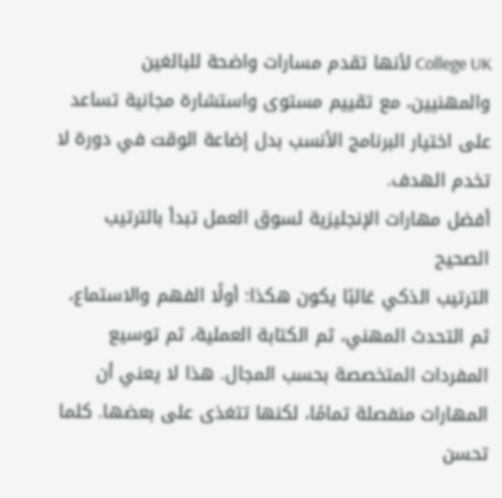College UK لأنها تقدم مسارات واضحة للبالغين والمهنيين، مع تقييم مستوى واستشارة مجانية تساعد على اختيار البرنامج الأنسب بدل إضاعة الوقت في دورة لا تخدم الهدف.
أفضل مهارات الإنجليزية لسوق العمل تبدأ بالترتيب الصحيح
الترتيب الذكي غالبًا يكون هكذا: أولًا الفهم والاستماع، ثم التحدث المهني، ثم الكتابة العملية، ثم توسيع المفردات المتخصصة بحسب المجال. هذا لا يعني أن المهارات منفصلة تمامًا، لكنها تتغذى على بعضها. كلما تحسن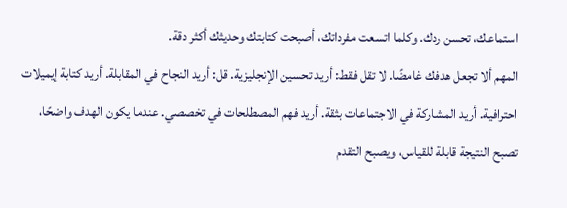استماعك، تحسن ردك. وكلما اتسعت مفرداتك، أصبحت كتابتك وحديثك أكثر دقة.
المهم ألا تجعل هدفك غامضًا. لا تقل فقط: أريد تحسين الإنجليزية. قل: أريد النجاح في المقابلة. أريد كتابة إيميلات احترافية. أريد المشاركة في الاجتماعات بثقة. أريد فهم المصطلحات في تخصصي. عندما يكون الهدف واضحًا، تصبح النتيجة قابلة للقياس، ويصبح التقدم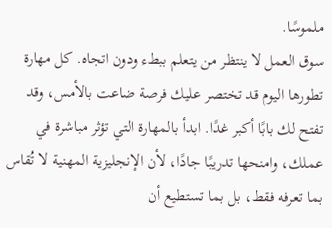ملموسًا.
سوق العمل لا ينتظر من يتعلم ببطء ودون اتجاه. كل مهارة تطورها اليوم قد تختصر عليك فرصة ضاعت بالأمس، وقد تفتح لك بابًا أكبر غدًا. ابدأ بالمهارة التي تؤثر مباشرة في عملك، وامنحها تدريبًا جادًا، لأن الإنجليزية المهنية لا تُقاس بما تعرفه فقط، بل بما تستطيع أن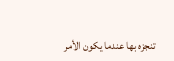تنجزه بها عندما يكون الأمر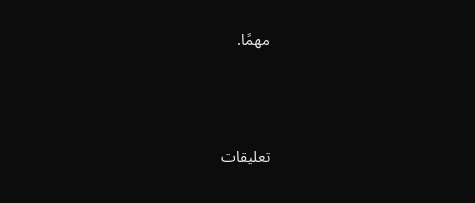مهمًا.





تعليقات